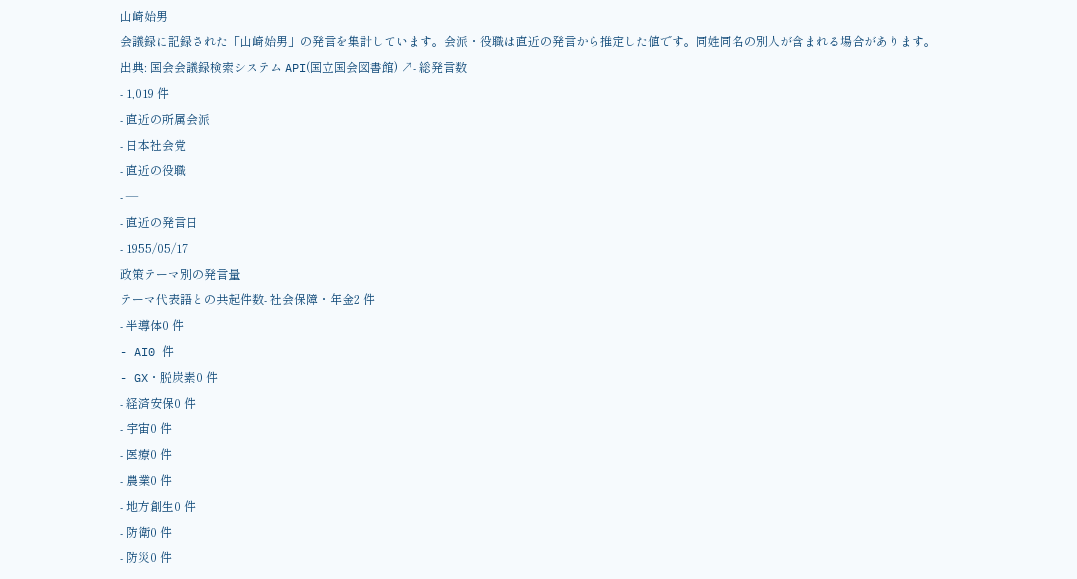山崎始男
会議録に記録された「山崎始男」の発言を集計しています。会派・役職は直近の発言から推定した値です。同姓同名の別人が含まれる場合があります。
出典: 国会会議録検索システム API(国立国会図書館) ↗- 総発言数
- 1,019 件
- 直近の所属会派
- 日本社会党
- 直近の役職
- —
- 直近の発言日
- 1955/05/17
政策テーマ別の発言量
テーマ代表語との共起件数- 社会保障・年金2 件
- 半導体0 件
- AI0 件
- GX・脱炭素0 件
- 経済安保0 件
- 宇宙0 件
- 医療0 件
- 農業0 件
- 地方創生0 件
- 防衛0 件
- 防災0 件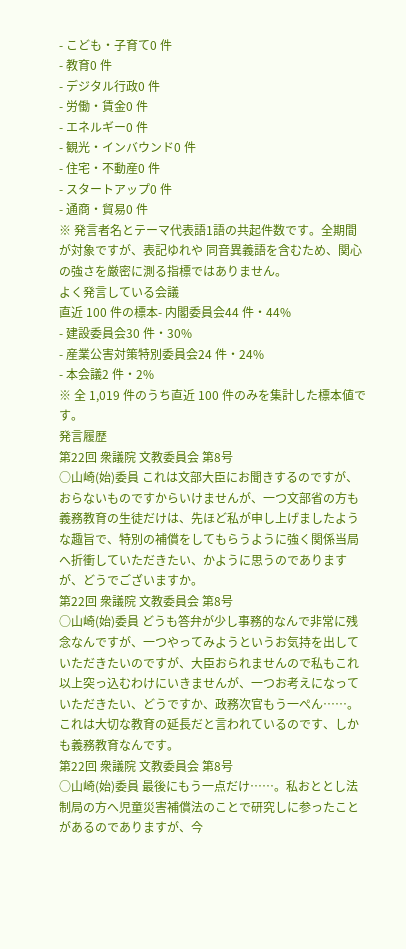- こども・子育て0 件
- 教育0 件
- デジタル行政0 件
- 労働・賃金0 件
- エネルギー0 件
- 観光・インバウンド0 件
- 住宅・不動産0 件
- スタートアップ0 件
- 通商・貿易0 件
※ 発言者名とテーマ代表語1語の共起件数です。全期間が対象ですが、表記ゆれや 同音異義語を含むため、関心の強さを厳密に測る指標ではありません。
よく発言している会議
直近 100 件の標本- 内閣委員会44 件・44%
- 建設委員会30 件・30%
- 産業公害対策特別委員会24 件・24%
- 本会議2 件・2%
※ 全 1,019 件のうち直近 100 件のみを集計した標本値です。
発言履歴
第22回 衆議院 文教委員会 第8号
○山崎(始)委員 これは文部大臣にお聞きするのですが、おらないものですからいけませんが、一つ文部省の方も義務教育の生徒だけは、先ほど私が申し上げましたような趣旨で、特別の補償をしてもらうように強く関係当局へ折衝していただきたい、かように思うのでありますが、どうでございますか。
第22回 衆議院 文教委員会 第8号
○山崎(始)委員 どうも答弁が少し事務的なんで非常に残念なんですが、一つやってみようというお気持を出していただきたいのですが、大臣おられませんので私もこれ以上突っ込むわけにいきませんが、一つお考えになっていただきたい、どうですか、政務次官もう一ぺん……。これは大切な教育の延長だと言われているのです、しかも義務教育なんです。
第22回 衆議院 文教委員会 第8号
○山崎(始)委員 最後にもう一点だけ……。私おととし法制局の方へ児童災害補償法のことで研究しに参ったことがあるのでありますが、今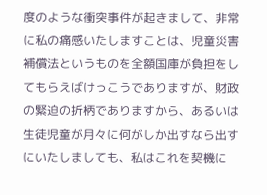度のような衝突事件が起きまして、非常に私の痛感いたしますことは、児童災害補償法というものを全額国庫が負担をしてもらえばけっこうでありますが、財政の緊迫の折柄でありますから、あるいは生徒児童が月々に何がしか出すなら出すにいたしましても、私はこれを契機に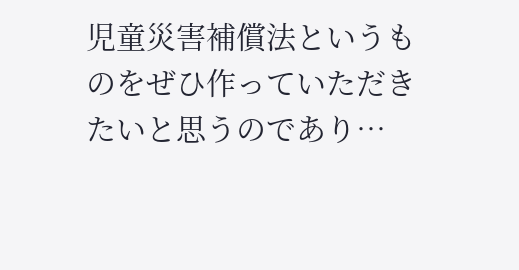児童災害補償法というものをぜひ作っていただきたいと思うのであり…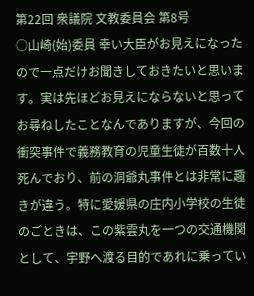第22回 衆議院 文教委員会 第8号
○山崎(始)委員 幸い大臣がお見えになったので一点だけお聞きしておきたいと思います。実は先ほどお見えにならないと思ってお尋ねしたことなんでありますが、今回の衝突事件で義務教育の児童生徒が百数十人死んでおり、前の洞爺丸事件とは非常に趣きが違う。特に愛媛県の庄内小学校の生徒のごときは、この紫雲丸を一つの交通機関として、宇野へ渡る目的であれに乗ってい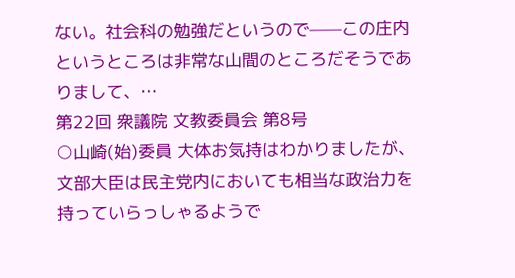ない。社会科の勉強だというので——この庄内というところは非常な山間のところだそうでありまして、…
第22回 衆議院 文教委員会 第8号
○山崎(始)委員 大体お気持はわかりましたが、文部大臣は民主党内においても相当な政治力を持っていらっしゃるようで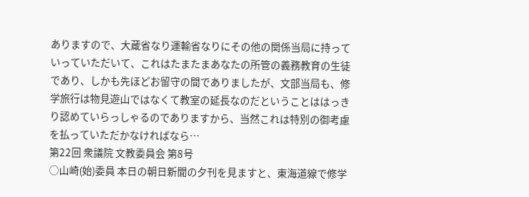ありますので、大蔵省なり運輸省なりにその他の関係当局に持っていっていただいて、これはたまたまあなたの所管の義務教育の生徒であり、しかも先ほどお留守の間でありましたが、文部当局も、修学旅行は物見遊山ではなくて教室の延長なのだということははっきり認めていらっしゃるのでありますから、当然これは特別の御考慮を払っていただかなければなら…
第22回 衆議院 文教委員会 第8号
○山崎(始)委員 本日の朝日新聞の夕刊を見ますと、東海道線で修学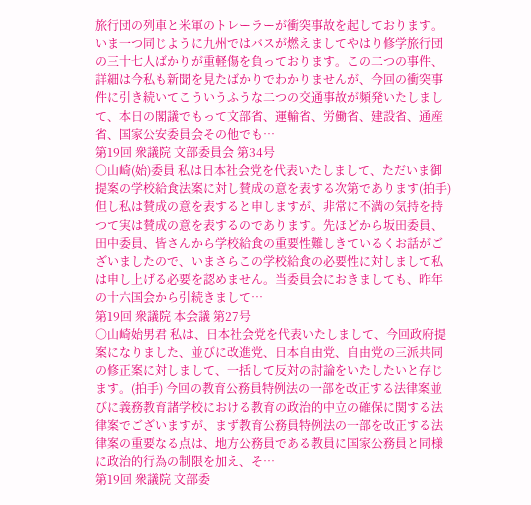旅行団の列車と米軍のトレーラーが衝突事故を起しております。いま一つ同じように九州ではバスが燃えましてやはり修学旅行団の三十七人ばかりが重軽傷を負っております。この二つの事件、詳細は今私も新聞を見たばかりでわかりませんが、今回の衝突事件に引き続いてこういうふうな二つの交通事故が頻発いたしまして、本日の閣議でもって文部省、運輸省、労働省、建設省、通産省、国家公安委員会その他でも…
第19回 衆議院 文部委員会 第34号
○山崎(始)委員 私は日本社会党を代表いたしまして、ただいま御提案の学校給食法案に対し賛成の意を表する次第であります(拍手)但し私は賛成の意を表すると申しますが、非常に不満の気持を持つて実は賛成の意を表するのであります。先ほどから坂田委員、田中委員、皆さんから学校給食の重要性難しきているくお話がございましたので、いまさらこの学校給食の必要性に対しまして私は申し上げる必要を認めません。当委員会におきましても、昨年の十六国会から引続きまして…
第19回 衆議院 本会議 第27号
○山崎始男君 私は、日本社会党を代表いたしまして、今回政府提案になりました、並びに改進党、日本自由党、自由党の三派共同の修正案に対しまして、一括して反対の討論をいたしたいと存じます。(拍手) 今回の教育公務員特例法の一部を改正する法律案並びに義務教育諸学校における教育の政治的中立の確保に関する法律案でございますが、まず教育公務員特例法の一部を改正する法律案の重要なる点は、地方公務員である教員に国家公務員と同様に政治的行為の制限を加え、そ…
第19回 衆議院 文部委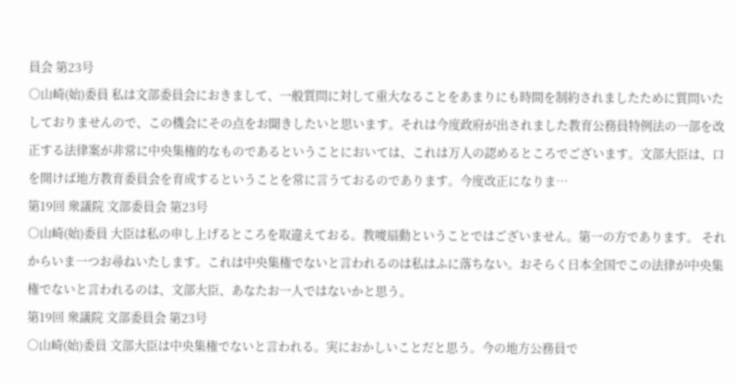員会 第23号
○山崎(始)委員 私は文部委員会におきまして、一般質問に対して重大なることをあまりにも時間を制約されましたために質問いたしておりませんので、この機会にその点をお聞きしたいと思います。それは今度政府が出されました教育公務員特例法の一部を改正する法律案が非常に中央集権的なものであるということにおいては、これは万人の認めるところでございます。文部大臣は、口を開けば地方教育委員会を育成するということを常に言うておるのであります。今度改正になりま…
第19回 衆議院 文部委員会 第23号
○山崎(始)委員 大臣は私の申し上げるところを取違えておる。教唆扇動ということではございません。第一の方であります。 それからいま一つお尋ねいたします。これは中央集権でないと言われるのは私はふに落ちない。おそらく日本全国でこの法律が中央集権でないと言われるのは、文部大臣、あなたお一人ではないかと思う。
第19回 衆議院 文部委員会 第23号
○山崎(始)委員 文部大臣は中央集権でないと言われる。実におかしいことだと思う。今の地方公務員で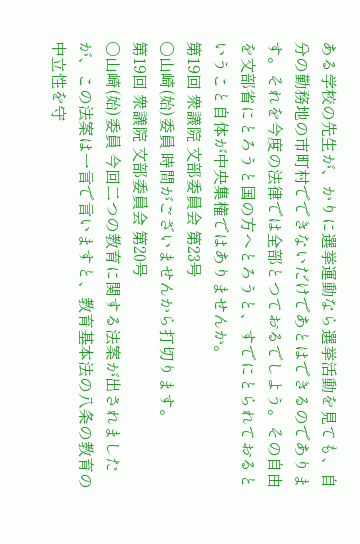ある学校の先生が、かりに選挙運動なら選挙活動を見ても、自分の勤務地の市町村でできないだけであとはできるのであります。それを今度の法律では全部とつておるでしよう。その自由を文部省にとろうと国の方へとろうと、すでにとられておるということ自体が中央集権ではありませんか。
第19回 衆議院 文部委員会 第23号
○山崎(始)委員 時間がございませんから打切ります。
第19回 衆議院 文部委員会 第20号
○山崎(始)委員 今回二つの教育に関する法案が出されましたが、この法案は一言で言いますと、教育基本法の八条の教育の中立性を守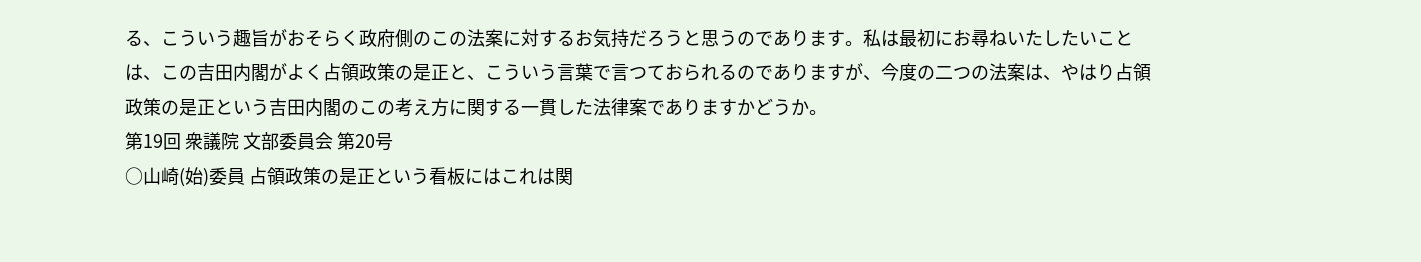る、こういう趣旨がおそらく政府側のこの法案に対するお気持だろうと思うのであります。私は最初にお尋ねいたしたいことは、この吉田内閣がよく占領政策の是正と、こういう言葉で言つておられるのでありますが、今度の二つの法案は、やはり占領政策の是正という吉田内閣のこの考え方に関する一貫した法律案でありますかどうか。
第19回 衆議院 文部委員会 第20号
○山崎(始)委員 占領政策の是正という看板にはこれは関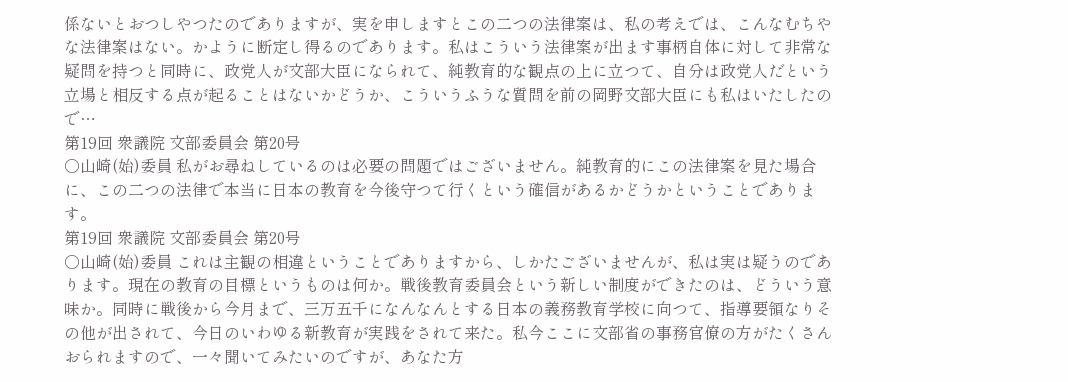係ないとおつしやつたのでありますが、実を申しますとこの二つの法律案は、私の考えでは、こんなむちやな法律案はない。かように断定し得るのであります。私はこういう法律案が出ます事柄自体に対して非常な疑問を持つと同時に、政党人が文部大臣になられて、純教育的な観点の上に立つて、自分は政党人だという立場と相反する点が起ることはないかどうか、こういうふうな質問を前の岡野文部大臣にも私はいたしたので…
第19回 衆議院 文部委員会 第20号
○山崎(始)委員 私がお尋ねしているのは必要の問題ではございません。純教育的にこの法律案を見た場合に、この二つの法律で本当に日本の教育を今後守つて行くという確信があるかどうかということであります。
第19回 衆議院 文部委員会 第20号
○山崎(始)委員 これは主観の相違ということでありますから、しかたございませんが、私は実は疑うのであります。現在の教育の目標というものは何か。戦後教育委員会という新しい制度ができたのは、どういう意味か。同時に戦後から今月まで、三万五千になんなんとする日本の義務教育学校に向つて、指導要領なりその他が出されて、今日のいわゆる新教育が実践をされて来た。私今ここに文部省の事務官僚の方がたくさんおられますので、一々聞いてみたいのですが、あなた方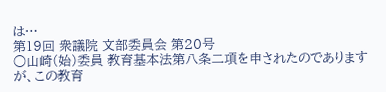は…
第19回 衆議院 文部委員会 第20号
○山崎(始)委員 教育基本法第八条二項を申されたのでありますが、この教育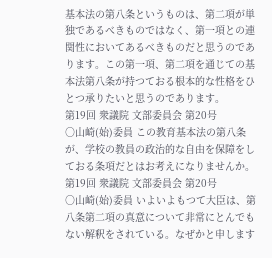基本法の第八条というものは、第二項が単独であるべきものではなく、第一項との連関性においてあるべきものだと思うのであります。この第一項、第二項を通じての基本法第八条が持つておる根本的な性格をひとつ承りたいと思うのであります。
第19回 衆議院 文部委員会 第20号
○山崎(始)委員 この教育基本法の第八条が、学校の教員の政治的な自由を保障をしておる条項だとはお考えになりませんか。
第19回 衆議院 文部委員会 第20号
○山崎(始)委員 いよいよもつて大臣は、第八条第二項の真意について非常にとんでもない解釈をされている。なぜかと申します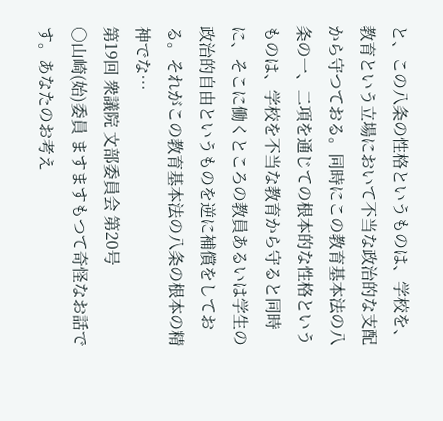と、この八条の性格というものは、学校を、教育という立場において不当な政治的な支配から守つておる。同時にこの教育基本法の八条の一、二項を通じての根本的な性格というものは、学校を不当な教育から守ると同時に、そこに働くところの教員あるいは学生の政治的自由というものを逆に補償をしておる。それがこの教育基本法の八条の根本の精神でな…
第19回 衆議院 文部委員会 第20号
○山崎(始)委員 ますますもつて奇怪なお話です。あなたのお考え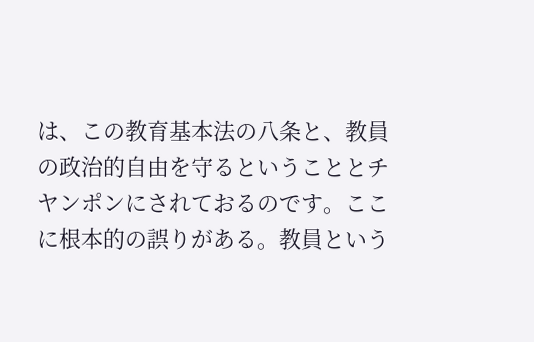は、この教育基本法の八条と、教員の政治的自由を守るということとチヤンポンにされておるのです。ここに根本的の誤りがある。教員という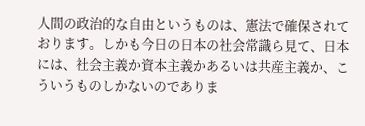人間の政治的な自由というものは、憲法で確保されております。しかも今日の日本の社会常識ら見て、日本には、社会主義か資本主義かあるいは共産主義か、こういうものしかないのでありま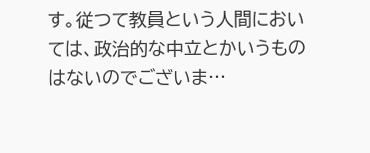す。従つて教員という人間においては、政治的な中立とかいうものはないのでございま…